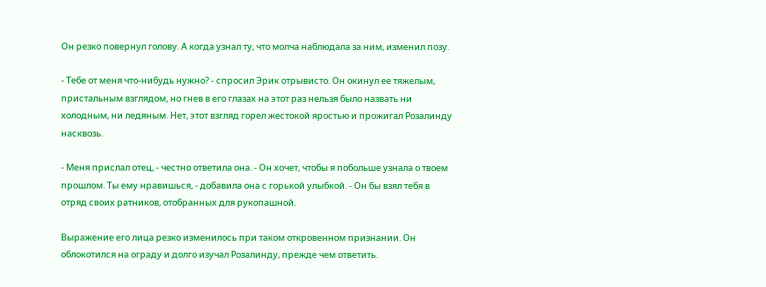Он резко повернул голову. А когда узнал ту, что молча наблюдала за ним, изменил позу.

- Тебе от меня что-нибудь нужно? - спросил Эрик отрывисто. Он окинул ее тяжелым, пристальным взглядом, но гнев в его глазах на этот раз нельзя было назвать ни холодным, ни ледяным. Нет, этот взгляд горел жестокой яростью и прожигал Розалинду насквозь.

- Меня прислал отец, - честно ответила она. - Он хочет, чтобы я побольше узнала о твоем прошлом. Ты ему нравишься, - добавила она с горькой улыбкой. - Он бы взял тебя в отряд своих ратников, отобранных для рукопашной.

Выражение его лица резко изменилось при таком откровенном признании. Он облокотился на ограду и долго изучал Розалинду, прежде чем ответить.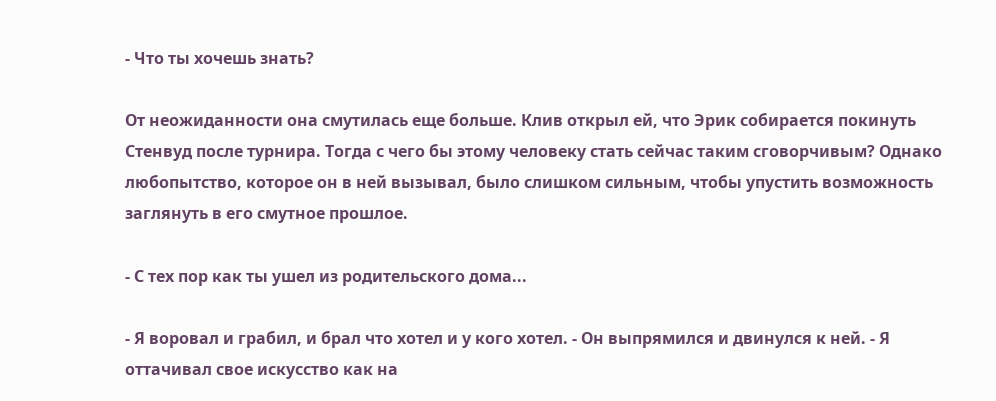- Что ты хочешь знать?

От неожиданности она смутилась еще больше. Клив открыл ей, что Эрик собирается покинуть Стенвуд после турнира. Тогда с чего бы этому человеку стать сейчас таким сговорчивым? Однако любопытство, которое он в ней вызывал, было слишком сильным, чтобы упустить возможность заглянуть в его смутное прошлое.

- С тех пор как ты ушел из родительского дома...

- Я воровал и грабил, и брал что хотел и у кого хотел. - Он выпрямился и двинулся к ней. - Я оттачивал свое искусство как на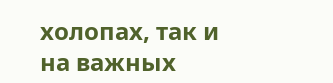холопах, так и на важных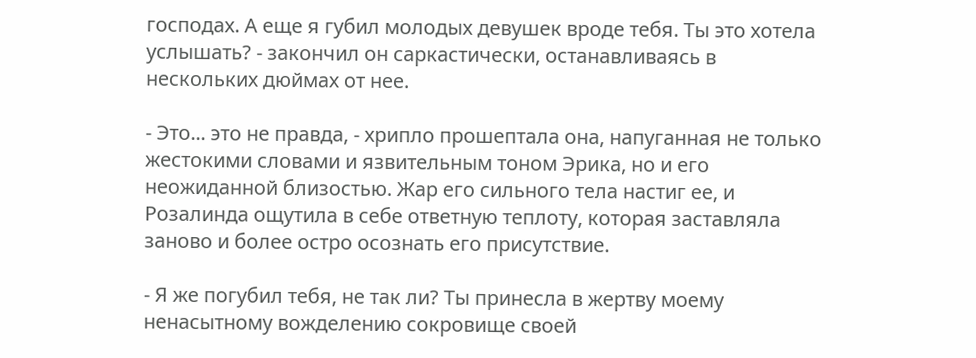господах. А еще я губил молодых девушек вроде тебя. Ты это хотела услышать? - закончил он саркастически, останавливаясь в нескольких дюймах от нее.

- Это... это не правда, - хрипло прошептала она, напуганная не только жестокими словами и язвительным тоном Эрика, но и его неожиданной близостью. Жар его сильного тела настиг ее, и Розалинда ощутила в себе ответную теплоту, которая заставляла заново и более остро осознать его присутствие.

- Я же погубил тебя, не так ли? Ты принесла в жертву моему ненасытному вожделению сокровище своей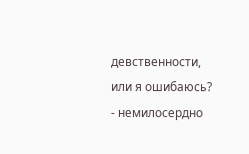девственности, или я ошибаюсь? - немилосердно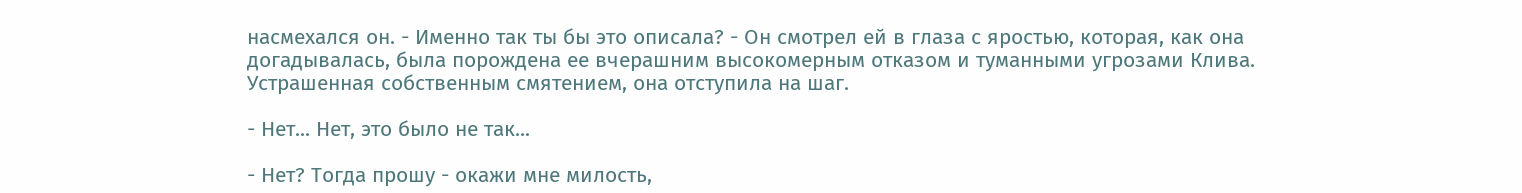насмехался он. - Именно так ты бы это описала? - Он смотрел ей в глаза с яростью, которая, как она догадывалась, была порождена ее вчерашним высокомерным отказом и туманными угрозами Клива. Устрашенная собственным смятением, она отступила на шаг.

- Нет... Нет, это было не так...

- Нет? Тогда прошу - окажи мне милость,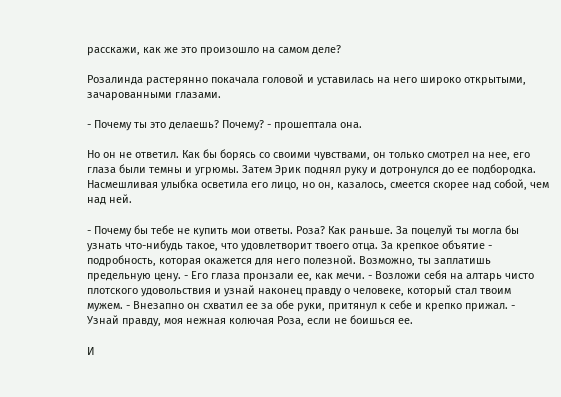расскажи, как же это произошло на самом деле?

Розалинда растерянно покачала головой и уставилась на него широко открытыми, зачарованными глазами.

- Почему ты это делаешь? Почему? - прошептала она.

Но он не ответил. Как бы борясь со своими чувствами, он только смотрел на нее, его глаза были темны и угрюмы. Затем Эрик поднял руку и дотронулся до ее подбородка. Насмешливая улыбка осветила его лицо, но он, казалось, смеется скорее над собой, чем над ней.

- Почему бы тебе не купить мои ответы. Роза? Как раньше. За поцелуй ты могла бы узнать что-нибудь такое, что удовлетворит твоего отца. За крепкое объятие - подробность, которая окажется для него полезной. Возможно, ты заплатишь предельную цену. - Его глаза пронзали ее, как мечи. - Возложи себя на алтарь чисто плотского удовольствия и узнай наконец правду о человеке, который стал твоим мужем. - Внезапно он схватил ее за обе руки, притянул к себе и крепко прижал. - Узнай правду, моя нежная колючая Роза, если не боишься ее.

И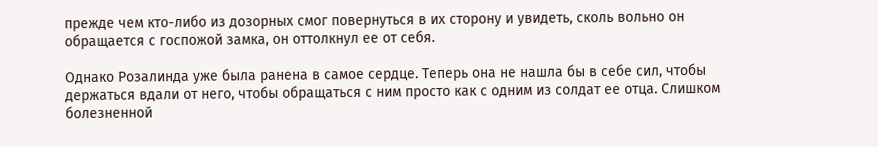прежде чем кто-либо из дозорных смог повернуться в их сторону и увидеть, сколь вольно он обращается с госпожой замка, он оттолкнул ее от себя.

Однако Розалинда уже была ранена в самое сердце. Теперь она не нашла бы в себе сил, чтобы держаться вдали от него, чтобы обращаться с ним просто как с одним из солдат ее отца. Слишком болезненной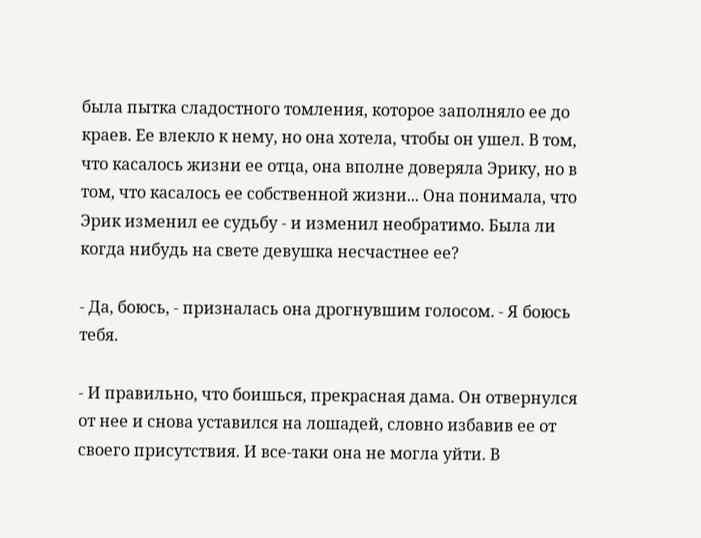была пытка сладостного томления, которое заполняло ее до краев. Ее влекло к нему, но она хотела, чтобы он ушел. В том, что касалось жизни ее отца, она вполне доверяла Эрику, но в том, что касалось ее собственной жизни... Она понимала, что Эрик изменил ее судьбу - и изменил необратимо. Была ли когда нибудь на свете девушка несчастнее ее?

- Да, боюсь, - призналась она дрогнувшим голосом. - Я боюсь тебя.

- И правильно, что боишься, прекрасная дама. Он отвернулся от нее и снова уставился на лошадей, словно избавив ее от своего присутствия. И все-таки она не могла уйти. В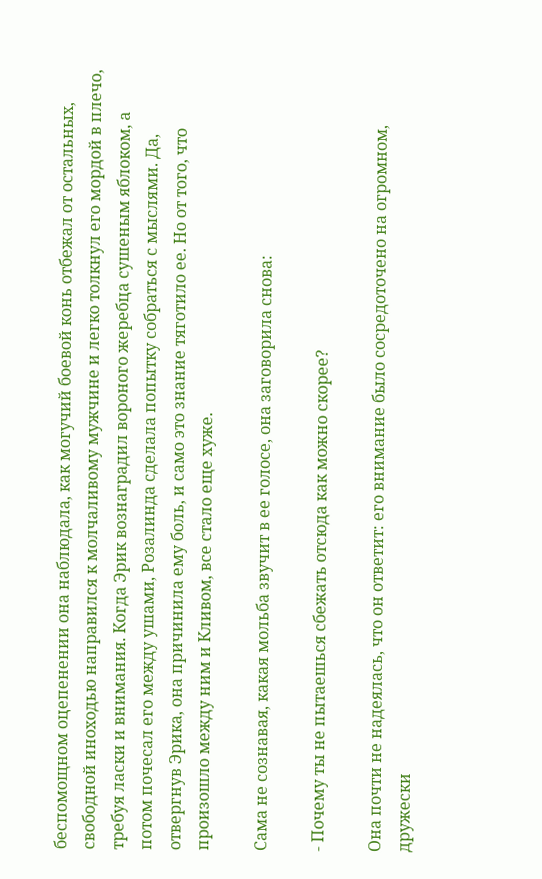беспомощном оцепенении она наблюдала, как могучий боевой конь отбежал от остальных, свободной иноходью направился к молчаливому мужчине и легко толкнул его мордой в плечо, требуя ласки и внимания. Когда Эрик вознаградил вороного жеребца сушеным яблоком, а потом почесал его между ушами, Розалинда сделала попытку собраться с мыслями. Да, отвергнув Эрика, она причинила ему боль, и само это знание тяготило ее. Но от того, что произошло между ним и Кливом, все стало еще хуже.

Сама не сознавая, какая мольба звучит в ее голосе, она заговорила снова:

- Почему ты не пытаешься сбежать отсюда как можно скорее?

Она почти не надеялась, что он ответит: его внимание было сосредоточено на огромном, дружески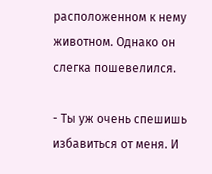расположенном к нему животном. Однако он слегка пошевелился.

- Ты уж очень спешишь избавиться от меня. И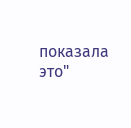показала это"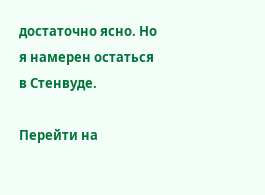достаточно ясно. Но я намерен остаться в Стенвуде.

Перейти на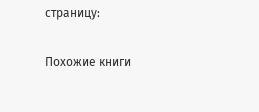страницу:

Похожие книги